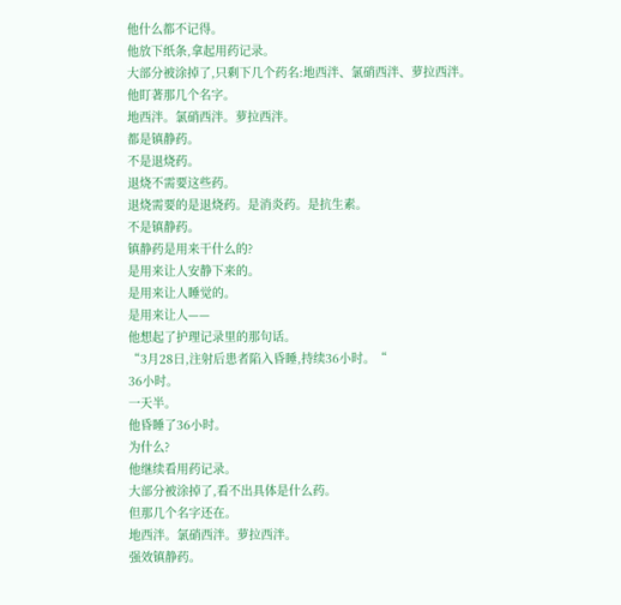他什么都不记得。
他放下纸条,拿起用药记录。
大部分被涂掉了,只剩下几个药名:地西泮、氯硝西泮、萝拉西泮。
他盯著那几个名字。
地西泮。氯硝西泮。萝拉西泮。
都是镇静药。
不是退烧药。
退烧不需要这些药。
退烧需要的是退烧药。是消炎药。是抗生素。
不是镇静药。
镇静药是用来干什么的?
是用来让人安静下来的。
是用来让人睡觉的。
是用来让人——
他想起了护理记录里的那句话。
“3月28日,注射后患者陷入昏睡,持续36小时。“
36小时。
一天半。
他昏睡了36小时。
为什么?
他继续看用药记录。
大部分被涂掉了,看不出具体是什么药。
但那几个名字还在。
地西泮。氯硝西泮。萝拉西泮。
强效镇静药。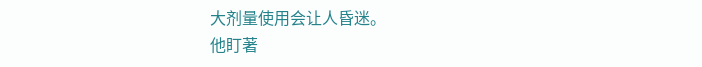大剂量使用会让人昏迷。
他盯著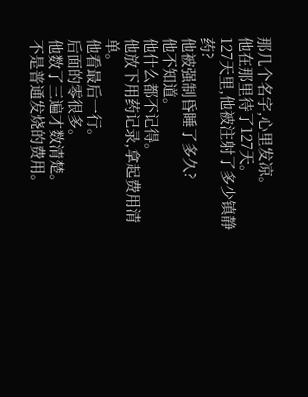那几个名字,心里发凉。
他在那里待了127天。
127天里,他被注射了多少镇静药?
他被强制昏睡了多久?
他不知道。
他什么都不记得。
他放下用药记录,拿起费用清单。
他看最后一行。
后面的零很多。
他数了三遍才数清楚。
不是普通发烧的费用。